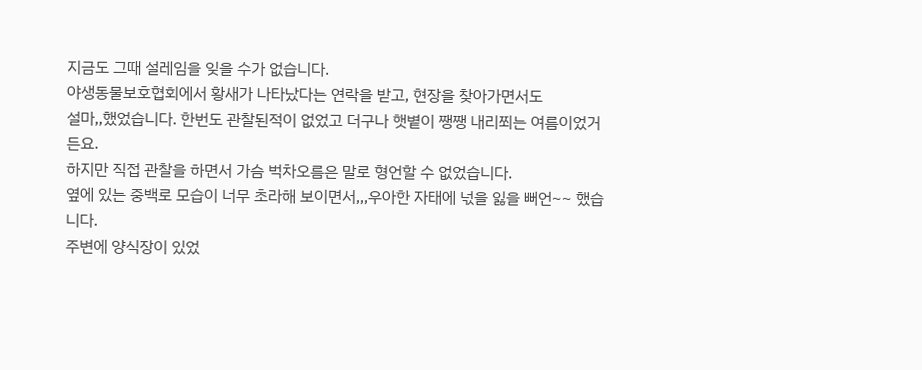지금도 그때 설레임을 잊을 수가 없습니다.
야생동물보호협회에서 황새가 나타났다는 연락을 받고, 현장을 찾아가면서도
설마,,했었습니다. 한번도 관찰된적이 없었고 더구나 햇볕이 쨍쨍 내리쬐는 여름이었거든요.
하지만 직접 관찰을 하면서 가슴 벅차오름은 말로 형언할 수 없었습니다.
옆에 있는 중백로 모습이 너무 초라해 보이면서,,,우아한 자태에 넋을 잃을 뻐언~~ 했습니다.
주변에 양식장이 있었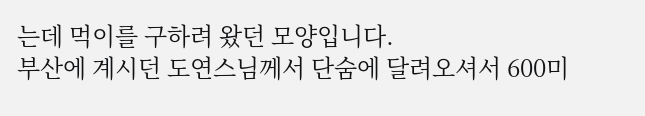는데 먹이를 구하려 왔던 모양입니다.
부산에 계시던 도연스님께서 단숨에 달려오셔서 600미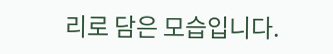리로 담은 모습입니다.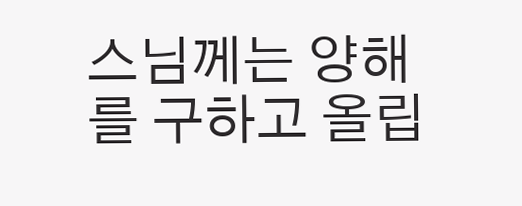스님께는 양해를 구하고 올립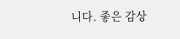니다. 좋은 감상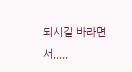되시길 바라면서,,,,,